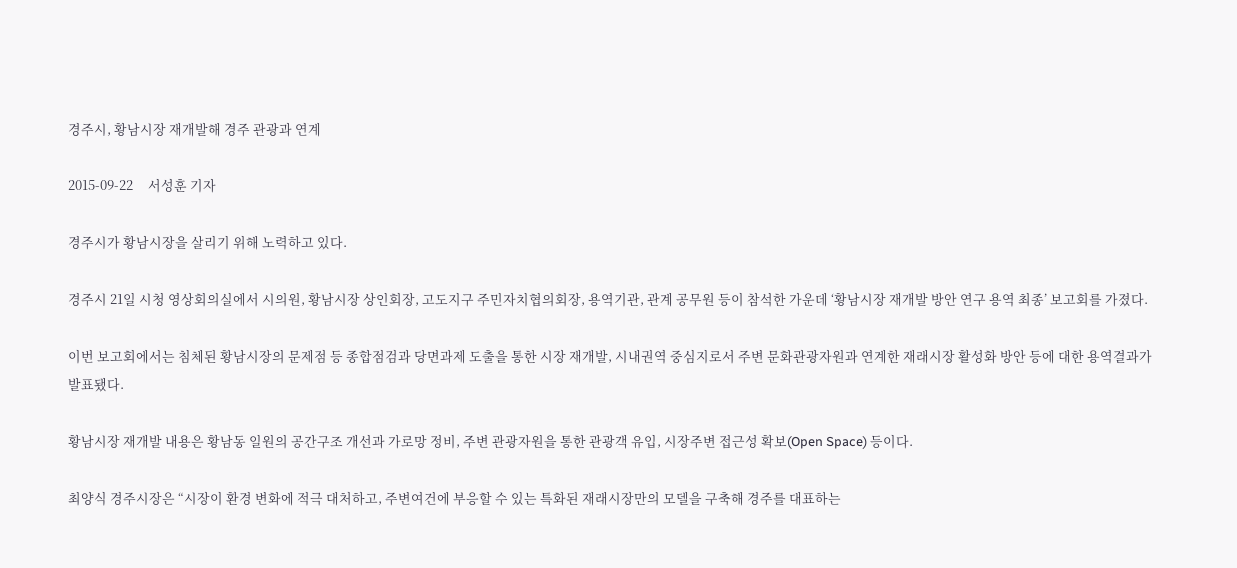경주시, 황남시장 재개발해 경주 관광과 연계

2015-09-22     서성훈 기자

경주시가 황남시장을 살리기 위해 노력하고 있다.

경주시 21일 시청 영상회의실에서 시의원, 황남시장 상인회장, 고도지구 주민자치협의회장, 용역기관, 관계 공무원 등이 참석한 가운데 ‘황남시장 재개발 방안 연구 용역 최종’ 보고회를 가졌다.

이번 보고회에서는 침체된 황남시장의 문제점 등 종합점검과 당면과제 도출을 통한 시장 재개발, 시내권역 중심지로서 주변 문화관광자원과 연계한 재래시장 활성화 방안 등에 대한 용역결과가 발표됐다.

황남시장 재개발 내용은 황남동 일원의 공간구조 개선과 가로망 정비, 주변 관광자원을 통한 관광객 유입, 시장주변 접근성 확보(Open Space) 등이다.

최양식 경주시장은 “시장이 환경 변화에 적극 대처하고, 주변여건에 부응할 수 있는 특화된 재래시장만의 모델을 구축해 경주를 대표하는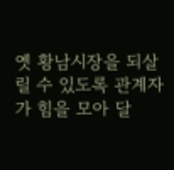옛 황남시장을 되살릴 수 있도록 관계자가 힘을 모아 달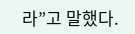라”고 말했다.